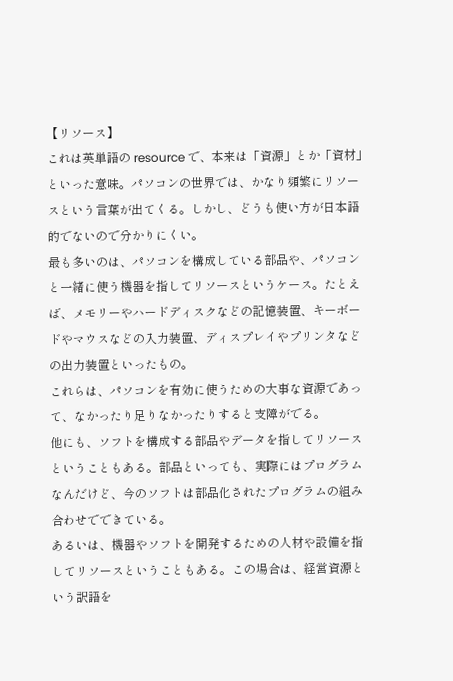【リソース】
これは英単語の resource で、本来は「資源」とか「資材」といった意味。パソコンの世界では、かなり頻繁にリソースという言葉が出てくる。しかし、どうも使い方が日本語的でないので分かりにくい。
最も多いのは、パソコンを構成している部品や、パソコンと一緒に使う機器を指してリソースというケース。たとえば、メモリーやハードディスクなどの記憶装置、キーボードやマウスなどの入力装置、ディスプレイやプリンタなどの出力装置といったもの。
これらは、パソコンを有効に使うための大事な資源であって、なかったり足りなかったりすると支障がでる。
他にも、ソフトを構成する部品やデータを指してリソースということもある。部品といっても、実際にはプログラムなんだけど、今のソフトは部品化されたプログラムの組み合わせでできている。
あるいは、機器やソフトを開発するための人材や設備を指してリソースということもある。この場合は、経営資源という訳語を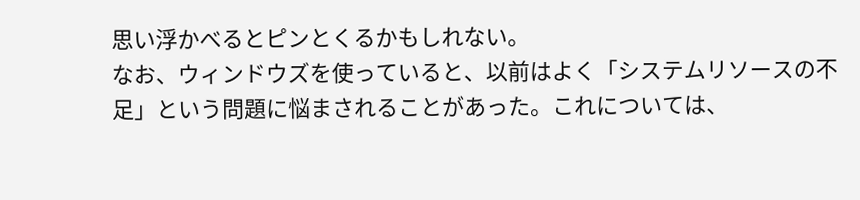思い浮かべるとピンとくるかもしれない。
なお、ウィンドウズを使っていると、以前はよく「システムリソースの不足」という問題に悩まされることがあった。これについては、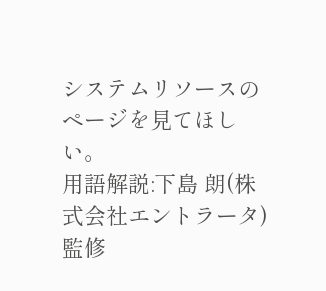システムリソースのページを見てほしい。
用語解説:下島 朗(株式会社エントラータ)監修